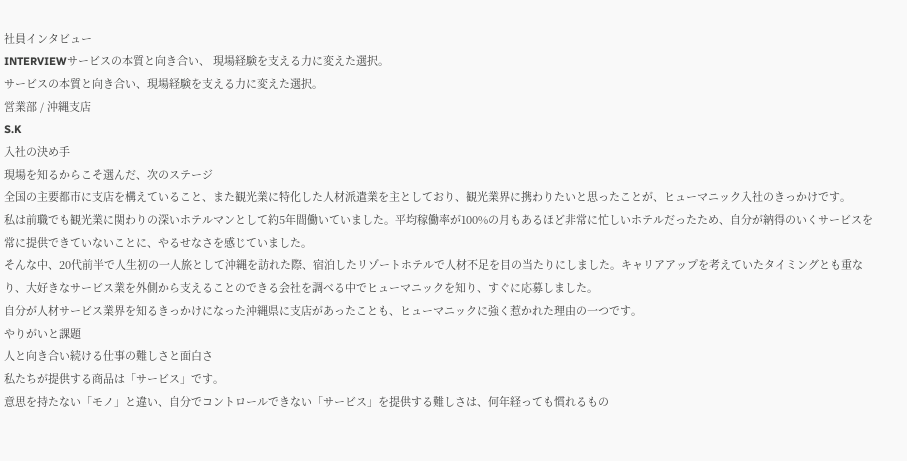社員インタビュー
INTERVIEWサービスの本質と向き合い、 現場経験を支える力に変えた選択。
サービスの本質と向き合い、現場経験を支える力に変えた選択。
営業部 / 沖縄支店
S.K
入社の決め手
現場を知るからこそ選んだ、次のステージ
全国の主要都市に支店を構えていること、また観光業に特化した人材派遣業を主としており、観光業界に携わりたいと思ったことが、ヒューマニック入社のきっかけです。
私は前職でも観光業に関わりの深いホテルマンとして約5年間働いていました。平均稼働率が100%の月もあるほど非常に忙しいホテルだったため、自分が納得のいくサービスを常に提供できていないことに、やるせなさを感じていました。
そんな中、20代前半で人生初の一人旅として沖縄を訪れた際、宿泊したリゾートホテルで人材不足を目の当たりにしました。キャリアアップを考えていたタイミングとも重なり、大好きなサービス業を外側から支えることのできる会社を調べる中でヒューマニックを知り、すぐに応募しました。
自分が人材サービス業界を知るきっかけになった沖縄県に支店があったことも、ヒューマニックに強く惹かれた理由の一つです。
やりがいと課題
人と向き合い続ける仕事の難しさと面白さ
私たちが提供する商品は「サービス」です。
意思を持たない「モノ」と違い、自分でコントロールできない「サービス」を提供する難しさは、何年経っても慣れるもの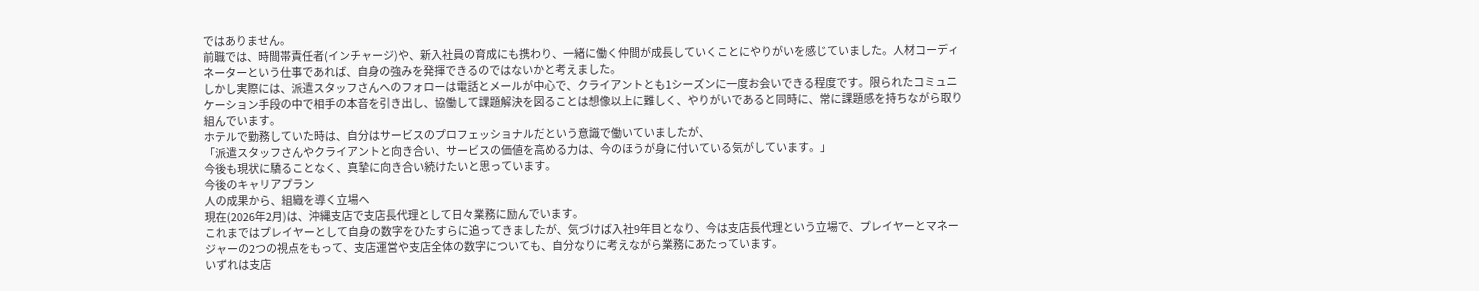ではありません。
前職では、時間帯責任者(インチャージ)や、新入社員の育成にも携わり、一緒に働く仲間が成長していくことにやりがいを感じていました。人材コーディネーターという仕事であれば、自身の強みを発揮できるのではないかと考えました。
しかし実際には、派遣スタッフさんへのフォローは電話とメールが中心で、クライアントとも1シーズンに一度お会いできる程度です。限られたコミュニケーション手段の中で相手の本音を引き出し、協働して課題解決を図ることは想像以上に難しく、やりがいであると同時に、常に課題感を持ちながら取り組んでいます。
ホテルで勤務していた時は、自分はサービスのプロフェッショナルだという意識で働いていましたが、
「派遣スタッフさんやクライアントと向き合い、サービスの価値を高める力は、今のほうが身に付いている気がしています。」
今後も現状に驕ることなく、真摯に向き合い続けたいと思っています。
今後のキャリアプラン
人の成果から、組織を導く立場へ
現在(2026年2月)は、沖縄支店で支店長代理として日々業務に励んでいます。
これまではプレイヤーとして自身の数字をひたすらに追ってきましたが、気づけば入社9年目となり、今は支店長代理という立場で、プレイヤーとマネージャーの2つの視点をもって、支店運営や支店全体の数字についても、自分なりに考えながら業務にあたっています。
いずれは支店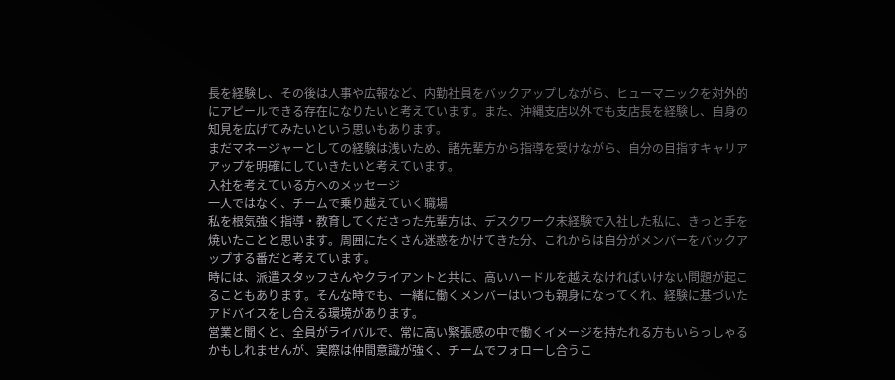長を経験し、その後は人事や広報など、内勤社員をバックアップしながら、ヒューマニックを対外的にアピールできる存在になりたいと考えています。また、沖縄支店以外でも支店長を経験し、自身の知見を広げてみたいという思いもあります。
まだマネージャーとしての経験は浅いため、諸先輩方から指導を受けながら、自分の目指すキャリアアップを明確にしていきたいと考えています。
入社を考えている方へのメッセージ
一人ではなく、チームで乗り越えていく職場
私を根気強く指導・教育してくださった先輩方は、デスクワーク未経験で入社した私に、きっと手を焼いたことと思います。周囲にたくさん迷惑をかけてきた分、これからは自分がメンバーをバックアップする番だと考えています。
時には、派遣スタッフさんやクライアントと共に、高いハードルを越えなければいけない問題が起こることもあります。そんな時でも、一緒に働くメンバーはいつも親身になってくれ、経験に基づいたアドバイスをし合える環境があります。
営業と聞くと、全員がライバルで、常に高い緊張感の中で働くイメージを持たれる方もいらっしゃるかもしれませんが、実際は仲間意識が強く、チームでフォローし合うこ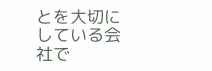とを大切にしている会社で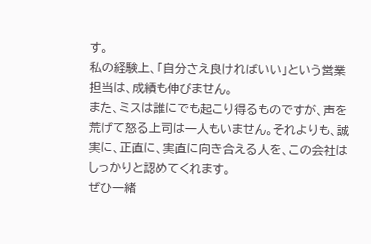す。
私の経験上、「自分さえ良ければいい」という営業担当は、成績も伸びません。
また、ミスは誰にでも起こり得るものですが、声を荒げて怒る上司は一人もいません。それよりも、誠実に、正直に、実直に向き合える人を、この会社はしっかりと認めてくれます。
ぜひ一緒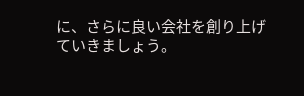に、さらに良い会社を創り上げていきましょう。